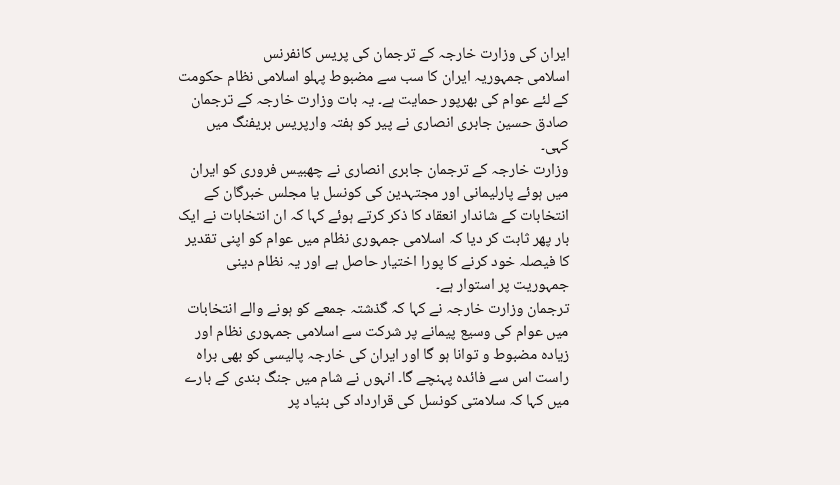ایران کی وزارت خارجہ کے ترجمان کی پریس کانفرنس
اسلامی جمہوریہ ایران کا سب سے مضبوط پہلو اسلامی نظام حکومت کے لئے عوام کی بھرپور حمایت ہے۔ یہ بات وزارت خارجہ کے ترجمان صادق حسین جابری انصاری نے پیر کو ہفتہ وارپریس بریفنگ میں کہی۔
وزارت خارجہ کے ترجمان جابری انصاری نے چھبیس فروری کو ایران میں ہوئے پارلیمانی اور مجتہدین کی کونسل یا مجلس خبرگان کے انتخابات کے شاندار انعقاد کا ذکر کرتے ہوئے کہا کہ ان انتخابات نے ایک بار پھر ثابت کر دیا کہ اسلامی جمہوری نظام میں عوام کو اپنی تقدیر کا فیصلہ خود کرنے کا پورا اختیار حاصل ہے اور یہ نظام دینی جمہوریت پر استوار ہے۔
ترجمان وزارت خارجہ نے کہا کہ گذشتہ جمعے کو ہونے والے انتخابات میں عوام کی وسیع پیمانے پر شرکت سے اسلامی جمہوری نظام اور زیادہ مضبوط و توانا ہو گا اور ایران کی خارجہ پالیسی کو بھی براہ راست اس سے فائدہ پہنچے گا۔ انہوں نے شام میں جنگ بندی کے بارے میں کہا کہ سلامتی کونسل کی قرارداد کی بنیاد پر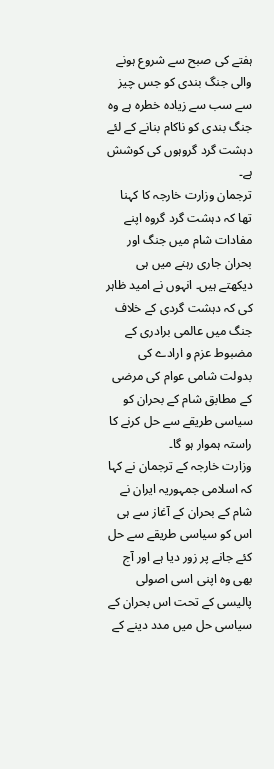ہفتے کی صبح سے شروع ہونے والی جنگ بندی کو جس چیز سے سب سے زیادہ خطرہ ہے وہ جنگ بندی کو ناکام بنانے کے لئے دہشت گرد گروہوں کی کوشش ہے۔
ترجمان وزارت خارجہ کا کہنا تھا کہ دہشت گرد گروہ اپنے مفادات شام میں جنگ اور بحران جاری رہنے میں ہی دیکھتے ہیں۔ انہوں نے امید ظاہر کی کہ دہشت گردی کے خلاف جنگ میں عالمی برادری کے مضبوط عزم و ارادے کی بدولت شامی عوام کی مرضی کے مطابق شام کے بحران کو سیاسی طریقے سے حل کرنے کا راستہ ہموار ہو گا۔
وزارت خارجہ کے ترجمان نے کہا کہ اسلامی جمہوریہ ایران نے شام کے بحران کے آغاز سے ہی اس کو سیاسی طریقے سے حل کئے جانے پر زور دیا ہے اور آج بھی وہ اپنی اسی اصولی پالیسی کے تحت اس بحران کے سیاسی حل میں مدد دینے کے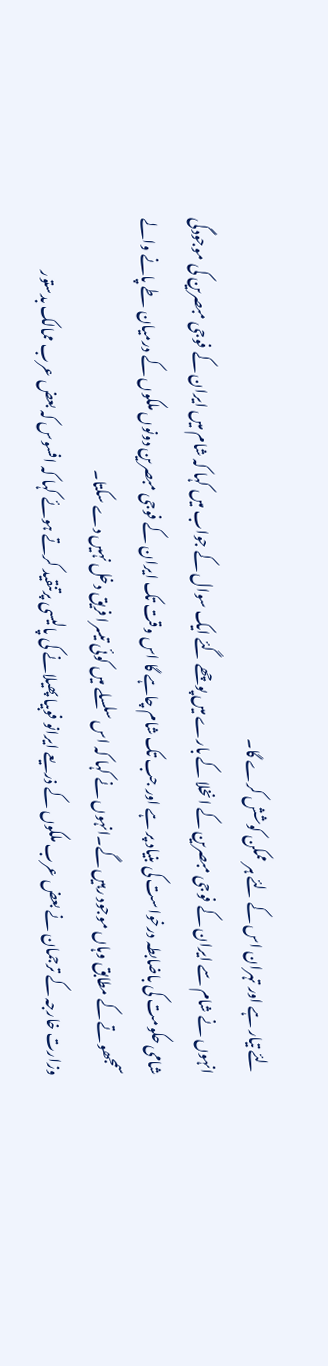لئے تیار ہے اور تہران اس کے لئے ہر ممکن کوشش کرے گا۔
انہوں نے شام سے ایران کے فوجی مبصرین کے انخلا کے بارے میں پوچھے گئے ایک سوال کے جواب میں کہا کہ شام میں ایران کے فوجی مبصرین کی موجودگی شامی حکومت کی باضابطہ درخواست کی بنیاد پر ہے اور جب تک شام چاہے گا اس وقت تک ایران کے فوجی مبصرین دونوں ملکوں کے درمیان طے پانے والے سمجھوتے کے مطابق وہاں موجود رہیں گے۔انہوں نے کہا کہ اس سلسلے میں کوئی تیسرا فریق دخل نہیں دے سکتا۔
وزارت خارجہ کے ترجمان نے بعض عرب ملکوں کے ذریعے ایرانو فوبیا پھیلانے کی پالیسی پرتنقید کرتے ہوئے کہا کہ افسوس کہ بعض عرب ممالک بدستور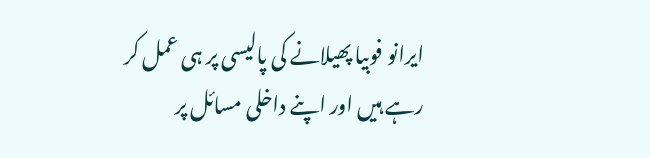ایرانو فوبیا پھیلانے کی پالیسی پر ہی عمل کر رہے ہیں اور اپنے داخلی مسائل پر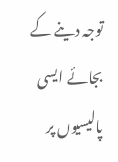توجہ دینے کے بجائے ایسی پالیسیوں پر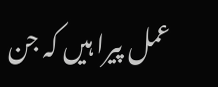عمل پیرا ہیں کہ جن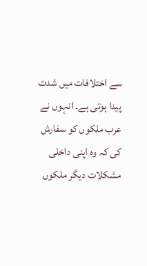سے اختلافات میں شدت پیدا ہوتی ہے۔ انہوں نے عرب ملکوں کو سفارش کی کہ وہ اپنی داخلی مشکلات دیگر ملکوں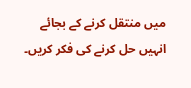میں منتقل کرنے کے بجائے انہیں حل کرنے کی فکر کریں۔